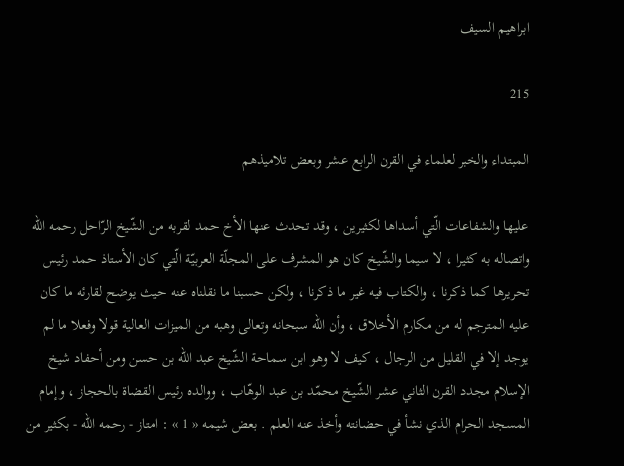ابراهيم السيف

215

المبتداء والخبر لعلماء في القرن الرابع عشر وبعض تلاميذهم

عليها والشفاعات الّتي أسداها لكثيرين ، وقد تحدث عنها الأخ حمد لقربه من الشّيخ الرّاحل رحمه اللّه واتصاله به كثيرا ، لا سيما والشّيخ كان هو المشرف على المجلّة العربيّة الّتي كان الأستاذ حمد رئيس تحريرها كما ذكرنا ، والكتاب فيه غير ما ذكرنا ، ولكن حسبنا ما نقلناه عنه حيث يوضح لقارئه ما كان عليه المترجم له من مكارم الأخلاق ، وأن اللّه سبحانه وتعالى وهبه من الميزات العالية قولا وفعلا ما لم يوجد إلا في القليل من الرجال ، كيف لا وهو ابن سماحة الشّيخ عبد اللّه بن حسن ومن أحفاد شيخ الإسلام مجدد القرن الثاني عشر الشّيخ محمّد بن عبد الوهّاب ، ووالده رئيس القضاة بالحجاز ، وإمام المسجد الحرام الذي نشأ في حضانته وأخذ عنه العلم . بعض شيمه « 1 » : امتاز - رحمه اللّه - بكثير من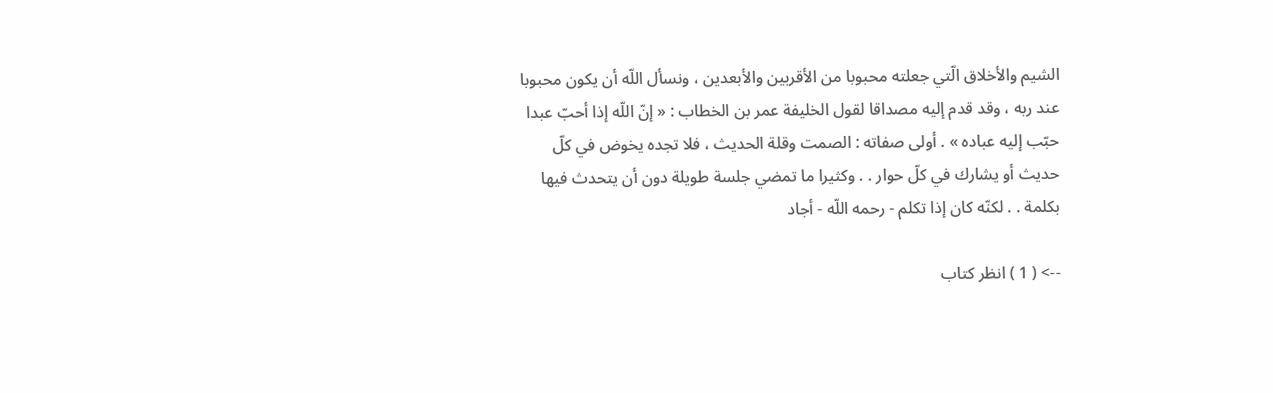الشيم والأخلاق الّتي جعلته محبوبا من الأقربين والأبعدين ، ونسأل اللّه أن يكون محبوبا عند ربه ، وقد قدم إليه مصداقا لقول الخليفة عمر بن الخطاب : « إنّ اللّه إذا أحبّ عبدا حبّب إليه عباده » . أولى صفاته : الصمت وقلة الحديث ، فلا تجده يخوض في كلّ حديث أو يشارك في كلّ حوار . . وكثيرا ما تمضي جلسة طويلة دون أن يتحدث فيها بكلمة . . لكنّه كان إذا تكلم - رحمه اللّه - أجاد

--> ( 1 ) انظر كتاب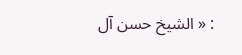: « الشيخ حسن آل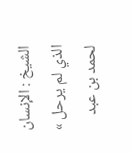الشيخ : الإنسان الذي لم يرحل » لحمد بن عبد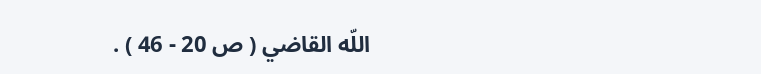اللّه القاضي ( ص 20 - 46 ) .